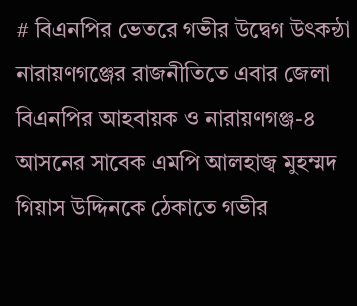# বিএনপির ভেতরে গভীর উদ্বেগ উৎকন্ঠা
নারায়ণগঞ্জের রাজনীতিতে এবার জেলা বিএনপির আহবায়ক ও নারায়ণগঞ্জ-৪ আসনের সাবেক এমপি আলহাজ্ব মুহম্মদ গিয়াস উদ্দিনকে ঠেকাতে গভীর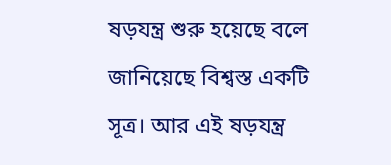ষড়যন্ত্র শুরু হয়েছে বলে জানিয়েছে বিশ্বস্ত একটি সূত্র। আর এই ষড়যন্ত্র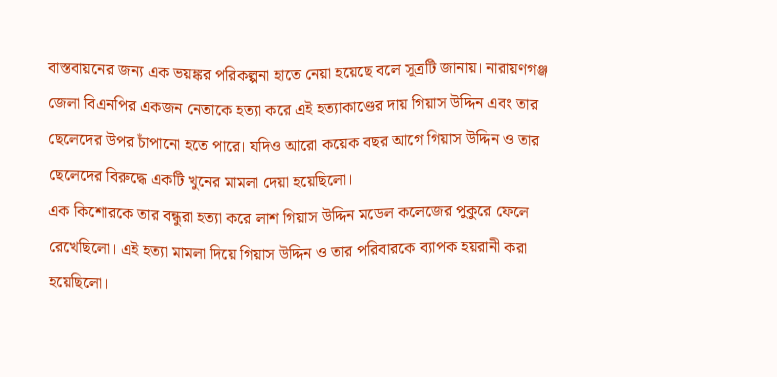বাস্তবায়নের জন্য এক ভয়ঙ্কর পরিকল্পনা হাতে নেয়া হয়েছে বলে সূত্রটি জানায়। নারায়ণগঞ্জ জেলা বিএনপির একজন নেতাকে হত্যা করে এই হত্যাকাণ্ডের দায় গিয়াস উদ্দিন এবং তার ছেলেদের উপর চাঁপানো হতে পারে। যদিও আরো কয়েক বছর আগে গিয়াস উদ্দিন ও তার ছেলেদের বিরুদ্ধে একটি খুনের মামলা দেয়া হয়েছিলো।
এক কিশোরকে তার বন্ধুরা হত্যা করে লাশ গিয়াস উদ্দিন মডেল কলেজের পুকুরে ফেলে রেখেছিলো। এই হত্যা মামলা দিয়ে গিয়াস উদ্দিন ও তার পরিবারকে ব্যাপক হয়রানী করা হয়েছিলো।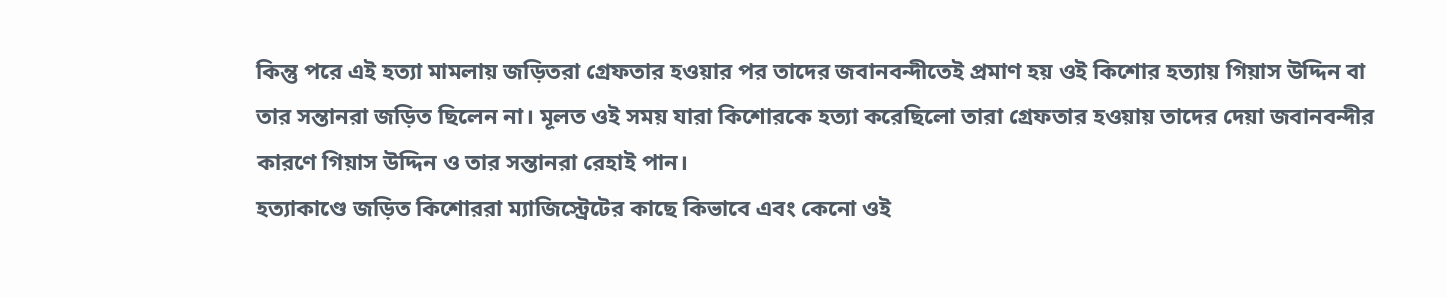কিন্তু পরে এই হত্যা মামলায় জড়িতরা গ্রেফতার হওয়ার পর তাদের জবানবন্দীতেই প্রমাণ হয় ওই কিশোর হত্যায় গিয়াস উদ্দিন বা তার সন্তানরা জড়িত ছিলেন না। মূলত ওই সময় যারা কিশোরকে হত্যা করেছিলো তারা গ্রেফতার হওয়ায় তাদের দেয়া জবানবন্দীর কারণে গিয়াস উদ্দিন ও তার সন্তানরা রেহাই পান।
হত্যাকাণ্ডে জড়িত কিশোররা ম্যাজিস্ট্রেটের কাছে কিভাবে এবং কেনো ওই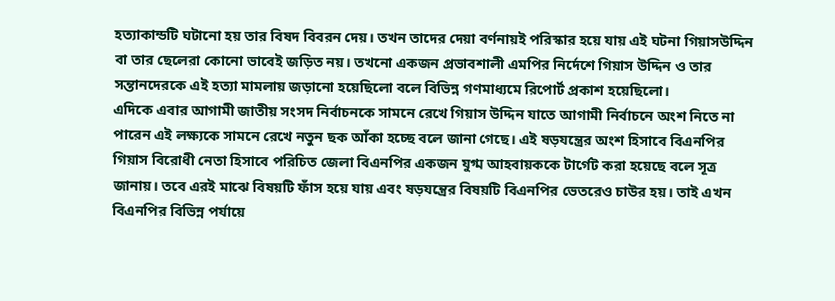হত্যাকান্ডটি ঘটানো হয় তার বিষদ বিবরন দেয়। তখন তাদের দেয়া বর্ণনায়ই পরিস্কার হয়ে যায় এই ঘটনা গিয়াসউদ্দিন বা তার ছেলেরা কোনো ভাবেই জড়িত নয়। তখনো একজন প্রভাবশালী এমপির নির্দেশে গিয়াস উদ্দিন ও তার সন্তানদেরকে এই হত্যা মামলায় জড়ানো হয়েছিলো বলে বিভিন্ন গণমাধ্যমে রিপোর্ট প্রকাশ হয়েছিলো।
এদিকে এবার আগামী জাতীয় সংসদ নির্বাচনকে সামনে রেখে গিয়াস উদ্দিন যাতে আগামী নির্বাচনে অংশ নিতে না পারেন এই লক্ষ্যকে সামনে রেখে নতুন ছক আঁকা হচ্ছে বলে জানা গেছে। এই ষড়যন্ত্রের অংশ হিসাবে বিএনপির গিয়াস বিরোধী নেতা হিসাবে পরিচিত জেলা বিএনপির একজন যুগ্ম আহবায়ককে টার্গেট করা হয়েছে বলে সূত্র জানায়। তবে এরই মাঝে বিষয়টি ফাঁস হয়ে যায় এবং ষড়যন্ত্রের বিষয়টি বিএনপির ভেতরেও চাউর হয়। তাই এখন বিএনপির বিভিন্ন পর্যায়ে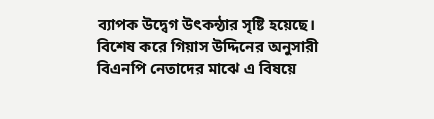ব্যাপক উদ্বেগ উৎকন্ঠার সৃষ্টি হয়েছে।
বিশেষ করে গিয়াস উদ্দিনের অনুসারী বিএনপি নেতাদের মাঝে এ বিষয়ে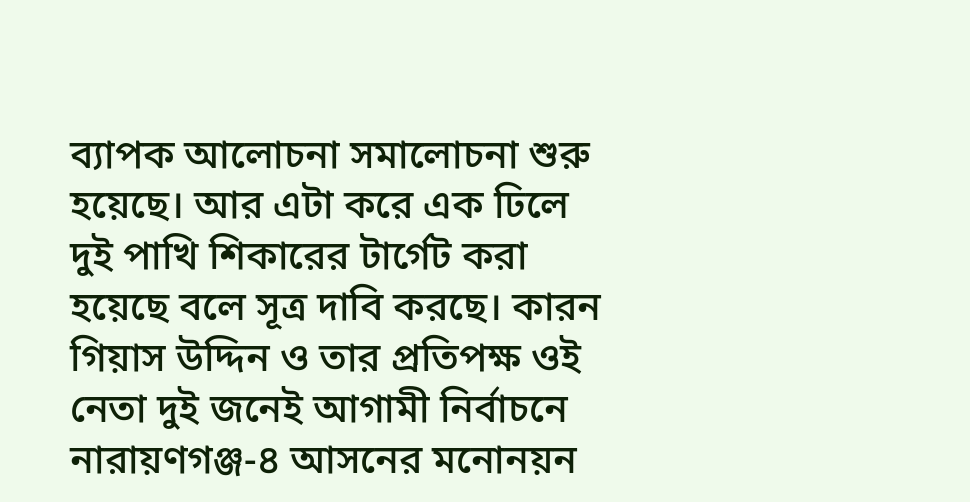ব্যাপক আলোচনা সমালোচনা শুরু হয়েছে। আর এটা করে এক ঢিলে দুই পাখি শিকারের টার্গেট করা হয়েছে বলে সূত্র দাবি করছে। কারন গিয়াস উদ্দিন ও তার প্রতিপক্ষ ওই নেতা দুই জনেই আগামী নির্বাচনে নারায়ণগঞ্জ-৪ আসনের মনোনয়ন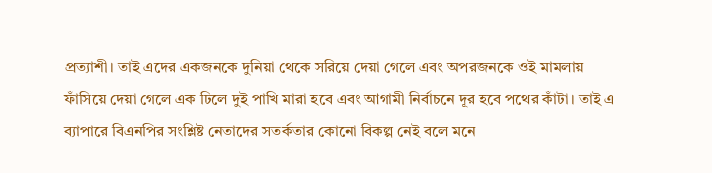প্রত্যাশী। তাই এদের একজনকে দুনিয়া থেকে সরিয়ে দেয়া গেলে এবং অপরজনকে ওই মামলায় ফাঁসিয়ে দেয়া গেলে এক ঢিলে দুই পাখি মারা হবে এবং আগামী নির্বাচনে দূর হবে পথের কাঁটা। তাই এ ব্যাপারে বিএনপির সংশ্লিষ্ট নেতাদের সতর্কতার কোনো বিকল্প নেই বলে মনে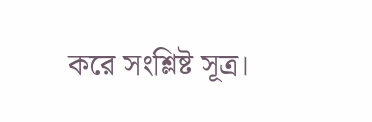করে সংশ্লিষ্ট সূত্র।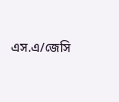এস.এ/জেসি